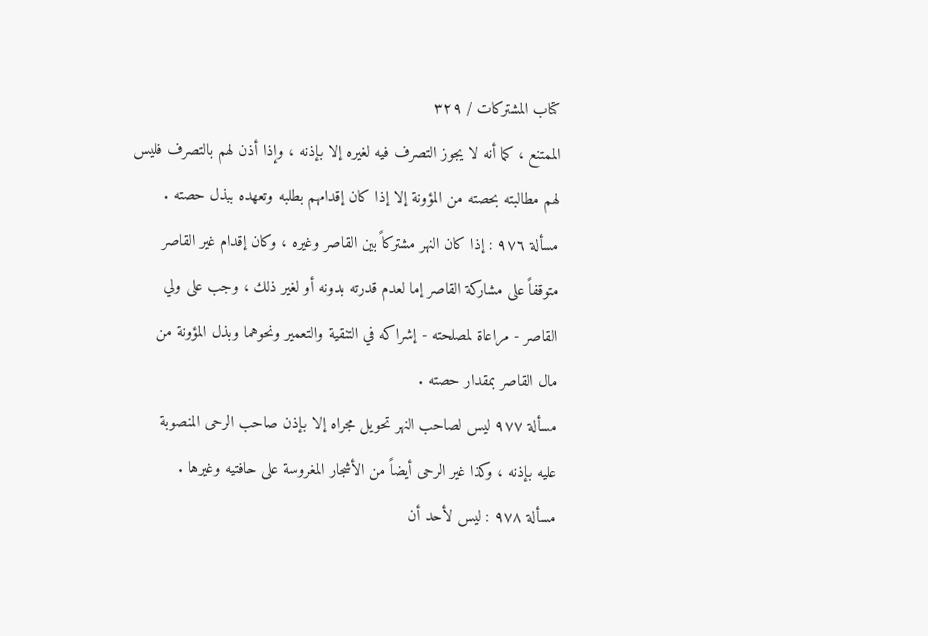کتاب المشتركات / ٣٢٩
الممتنع ، كما أنه لا يجوز التصرف فيه لغيره إلا بإذنه ، وإذا أذن لهم بالتصرف فليس
لهم مطالبته بحصته من المؤونة إلا إذا كان إقدامهم بطلبه وتعهده ببذل حصته .
مسألة ٩٧٦ : إذا كان النهر مشتركاً بين القاصر وغيره ، وكان إقدام غير القاصر
متوقفاً على مشاركة القاصر إما لعدم قدرته بدونه أو لغير ذلك ، وجب على ولي
القاصر - مراعاة لمصلحته - إشراكه في التنقية والتعمير ونحوهما وبذل المؤونة من
مال القاصر بمقدار حصته .
مسألة ۹۷۷ ليس لصاحب النهر تحويل مجراه إلا بإذن صاحب الرحى المنصوبة
عليه بإذنه ، وكذا غير الرحى أيضاً من الأشجار المغروسة على حافتيه وغيرها .
مسألة ٩٧٨ : ليس لأحد أن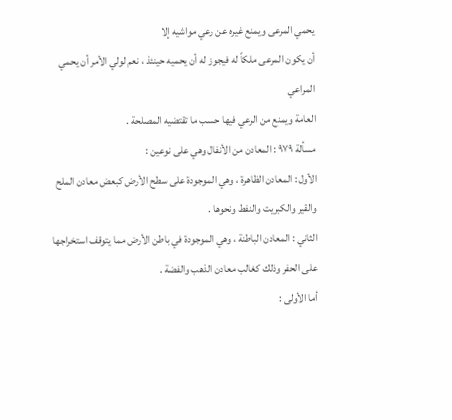يحمي المرعى ويمنع غيره عن رعي مواشيه إلا
أن يكون المرعى ملكاً له فيجوز له أن يحميه حينئذ ، نعم لولي الأمر أن يحمي المراعي
العامة ويمنع من الرعي فيها حسب ما تقتضيه المصلحة .
مسألة ۹۷۹ : المعادن من الأنفال وهي على نوعين :
الأول : المعادن الظاهرة ، وهي الموجودة على سطح الأرض كبعض معادن الملح
والقير والكبريت والنفط ونحوها .
الثاني : المعادن الباطنة ، وهي الموجودة في باطن الأرض مما يتوقف استخراجها
على الحفر وذلك كغالب معادن الذهب والفضة .
أما الأولى :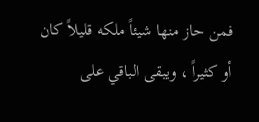فمن حاز منها شيئاً ملكه قليلاً كان أو كثيراً ، ويبقى الباقي على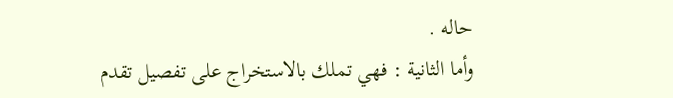حاله .
وأما الثانية : فهي تملك بالاستخراج على تفصيل تقدم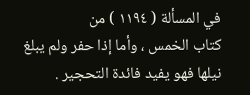في المسألة ( ١١٩٤ ) من
كتاب الخمس ، وأما إذا حفر ولم يبلغ نيلها فهو يفيد فائدة التحجير .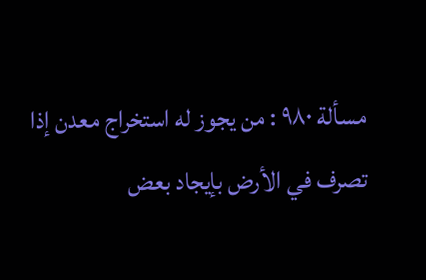مسألة ٩٨٠ : من يجوز له استخراج معدن إذا تصرف في الأرض بإيجاد بعض